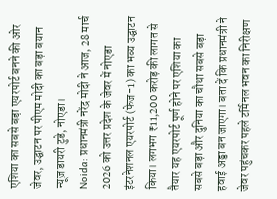एशिया का सबसे बड़ा एयरपोर्ट बनने की ओर जेवर, उद्घाटन पर पीएम मोदी का बड़ा बयान
न्यूज़ डायरी टुडे, नोएडा।
Noida: प्रधानमंत्री नरेंद्र मोदी ने आज, 28 मार्च 2026 को उत्तर प्रदेश के जेवर में नोएडा इंटरनेशनल एयरपोर्ट (फेज-1) का भव्य उद्घाटन किया। लगभग ₹11,200 करोड़ की लागत से तैयार यह एयरपोर्ट पूर्ण होने पर एशिया का सबसे बड़ा और दुनिया का चौथा सबसे बड़ा हवाई अड्डा बन जाएगा। बता दें कि प्रधानमंत्री ने जेवर पहुंचकर पहले टर्मिनल भवन का निरीक्षण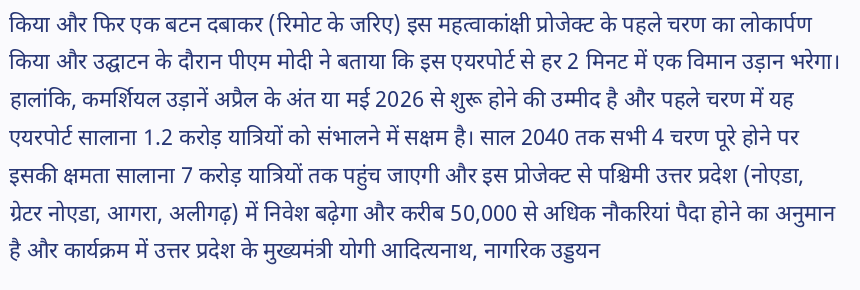किया और फिर एक बटन दबाकर (रिमोट के जरिए) इस महत्वाकांक्षी प्रोजेक्ट के पहले चरण का लोकार्पण किया और उद्घाटन के दौरान पीएम मोदी ने बताया कि इस एयरपोर्ट से हर 2 मिनट में एक विमान उड़ान भरेगा। हालांकि, कमर्शियल उड़ानें अप्रैल के अंत या मई 2026 से शुरू होने की उम्मीद है और पहले चरण में यह एयरपोर्ट सालाना 1.2 करोड़ यात्रियों को संभालने में सक्षम है। साल 2040 तक सभी 4 चरण पूरे होने पर इसकी क्षमता सालाना 7 करोड़ यात्रियों तक पहुंच जाएगी और इस प्रोजेक्ट से पश्चिमी उत्तर प्रदेश (नोएडा, ग्रेटर नोएडा, आगरा, अलीगढ़) में निवेश बढ़ेगा और करीब 50,000 से अधिक नौकरियां पैदा होने का अनुमान है और कार्यक्रम में उत्तर प्रदेश के मुख्यमंत्री योगी आदित्यनाथ, नागरिक उड्डयन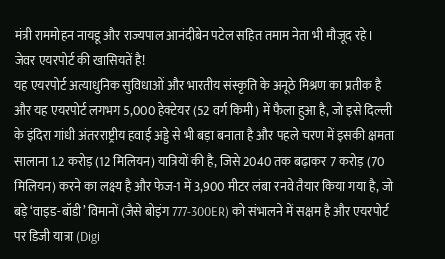मंत्री राममोहन नायडू और राज्यपाल आनंदीबेन पटेल सहित तमाम नेता भी मौजूद रहे।
जेवर एयरपोर्ट की खासियतें है!
यह एयरपोर्ट अत्याधुनिक सुविधाओं और भारतीय संस्कृति के अनूठे मिश्रण का प्रतीक है और यह एयरपोर्ट लगभग 5,000 हेक्टेयर (52 वर्ग किमी) में फैला हुआ है, जो इसे दिल्ली के इंदिरा गांधी अंतरराष्ट्रीय हवाई अड्डे से भी बड़ा बनाता है और पहले चरण में इसकी क्षमता सालाना 1.2 करोड़ (12 मिलियन) यात्रियों की है, जिसे 2040 तक बढ़ाकर 7 करोड़ (70 मिलियन) करने का लक्ष्य है और फेज-1 में 3,900 मीटर लंबा रनवे तैयार किया गया है, जो बड़े ‘वाइड-बॉडी’ विमानों (जैसे बोइंग 777-300ER) को संभालने में सक्षम है और एयरपोर्ट पर डिजी यात्रा (Digi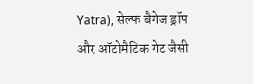Yatra), सेल्फ बैगेज ड्रॉप और ऑटोमैटिक गेट जैसी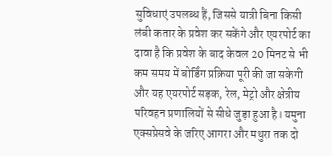सुविधाएं उपलब्ध हैं, जिससे यात्री बिना किसी लंबी कतार के प्रवेश कर सकेंगे और एयरपोर्ट का दावा है कि प्रवेश के बाद केवल 20 मिनट से भी कम समय में बोर्डिंग प्रक्रिया पूरी की जा सकेगी और यह एयरपोर्ट सड़क, रेल, मेट्रो और क्षेत्रीय परिवहन प्रणालियों से सीधे जुड़ा हुआ है। यमुना एक्सप्रेसवे के जरिए आगरा और मथुरा तक दो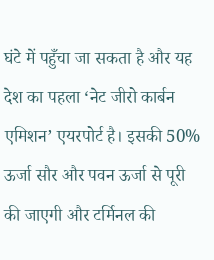घंटे में पहुँचा जा सकता है और यह देश का पहला ‘नेट जीरो कार्बन एमिशन’ एयरपोर्ट है। इसकी 50% ऊर्जा सौर और पवन ऊर्जा से पूरी की जाएगी और टर्मिनल की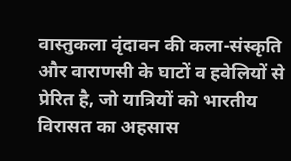वास्तुकला वृंदावन की कला-संस्कृति और वाराणसी के घाटों व हवेलियों से प्रेरित है, जो यात्रियों को भारतीय विरासत का अहसास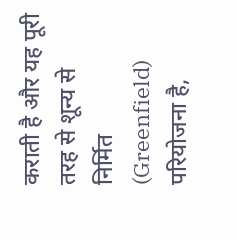कराती है और यह पूरी तरह से शून्य से निर्मित (Greenfield) परियोजना है,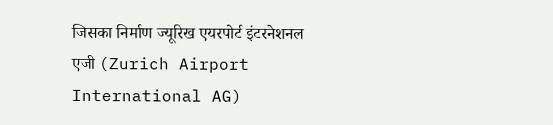जिसका निर्माण ज्यूरिख एयरपोर्ट इंटरनेशनल एजी (Zurich Airport International AG)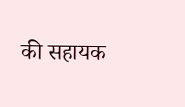की सहायक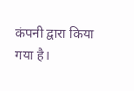कंपनी द्वारा किया गया है।